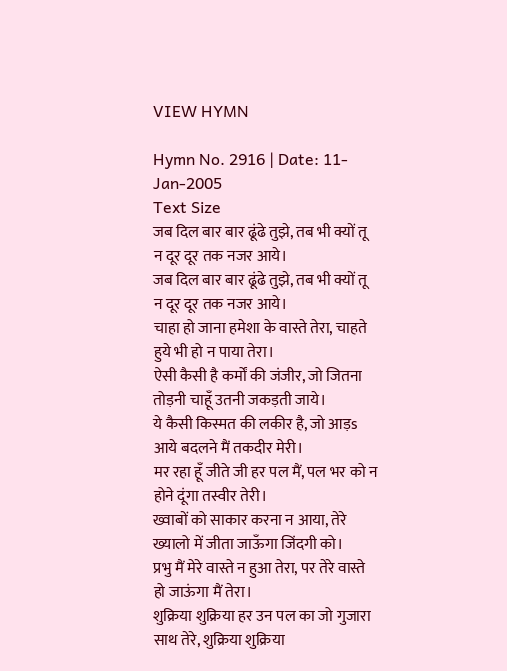VIEW HYMN

Hymn No. 2916 | Date: 11-Jan-2005
Text Size
जब दिल बार बार ढूंढे तुझे, तब भी क्यों तू न दूर दूर तक नजर आये।
जब दिल बार बार ढूंढे तुझे, तब भी क्यों तू न दूर दूर तक नजर आये।
चाहा हो जाना हमेशा के वास्ते तेरा, चाहते हुये भी हो न पाया तेरा।
ऐसी कैसी है कर्मों की जंजीर, जो जितना तोड़नी चाहूँ उतनी जकड़ती जाये।
ये कैसी किस्मत की लकीर है, जो आड़s आये बदलने मैं तकदीर मेरी।
मर रहा हूँ जीते जी हर पल मैं, पल भर को न होने दूंगा तस्वीर तेरी।
ख्वाबों को साकार करना न आया, तेरे ख्यालो में जीता जाऊँगा जिंदगी को।
प्रभु मैं मेरे वास्ते न हुआ तेरा, पर तेरे वास्ते हो जाऊंगा मैं तेरा।
शुक्रिया शुक्रिया हर उन पल का जो गुजारा साथ तेरे, शुक्रिया शुक्रिया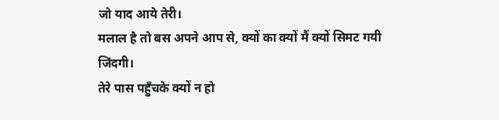जो याद आये तेरी।
मलाल है तो बस अपने आप से, क्यों का क्यों मैं क्यों सिमट गयी जिंदगी।
तेरे पास पहुँचके क्यों न हो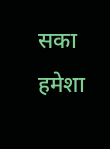सका हमेशा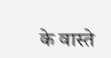के वास्ते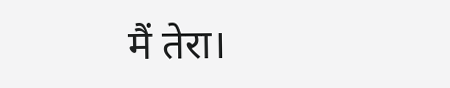मैं तेरा।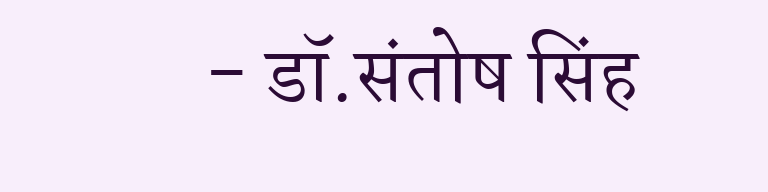- डॉ.संतोष सिंह